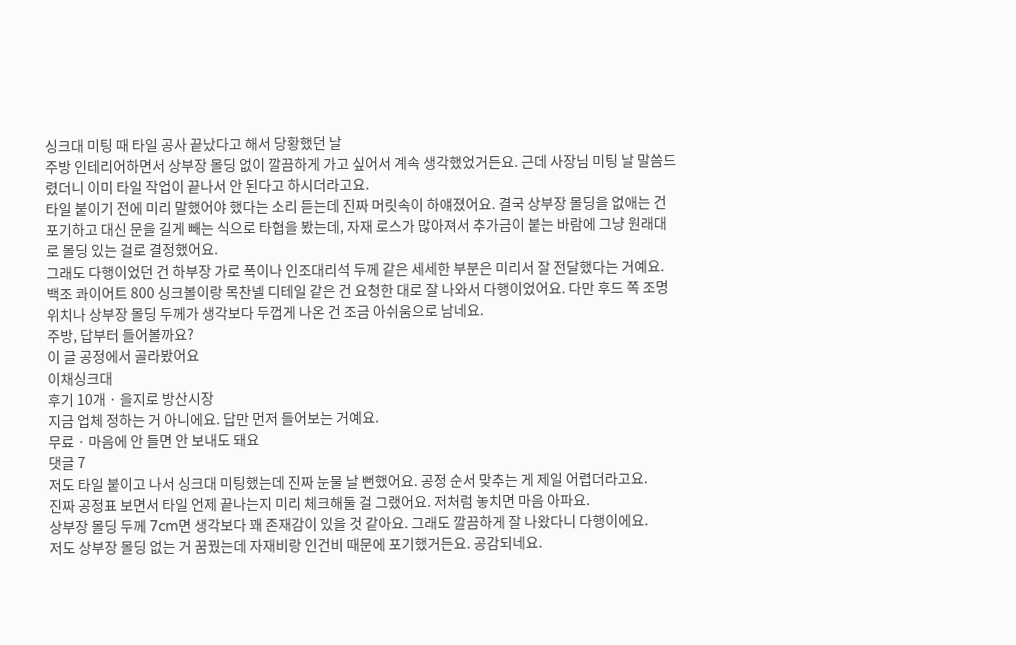싱크대 미팅 때 타일 공사 끝났다고 해서 당황했던 날
주방 인테리어하면서 상부장 몰딩 없이 깔끔하게 가고 싶어서 계속 생각했었거든요. 근데 사장님 미팅 날 말씀드렸더니 이미 타일 작업이 끝나서 안 된다고 하시더라고요.
타일 붙이기 전에 미리 말했어야 했다는 소리 듣는데 진짜 머릿속이 하얘졌어요. 결국 상부장 몰딩을 없애는 건 포기하고 대신 문을 길게 빼는 식으로 타협을 봤는데, 자재 로스가 많아져서 추가금이 붙는 바람에 그냥 원래대로 몰딩 있는 걸로 결정했어요.
그래도 다행이었던 건 하부장 가로 폭이나 인조대리석 두께 같은 세세한 부분은 미리서 잘 전달했다는 거예요. 백조 콰이어트 800 싱크볼이랑 목찬넬 디테일 같은 건 요청한 대로 잘 나와서 다행이었어요. 다만 후드 쪽 조명 위치나 상부장 몰딩 두께가 생각보다 두껍게 나온 건 조금 아쉬움으로 남네요.
주방, 답부터 들어볼까요?
이 글 공정에서 골라봤어요
이채싱크대
후기 10개 · 을지로 방산시장
지금 업체 정하는 거 아니에요. 답만 먼저 들어보는 거예요.
무료 · 마음에 안 들면 안 보내도 돼요
댓글 7
저도 타일 붙이고 나서 싱크대 미팅했는데 진짜 눈물 날 뻔했어요. 공정 순서 맞추는 게 제일 어렵더라고요.
진짜 공정표 보면서 타일 언제 끝나는지 미리 체크해둘 걸 그랬어요. 저처럼 놓치면 마음 아파요.
상부장 몰딩 두께 7cm면 생각보다 꽤 존재감이 있을 것 같아요. 그래도 깔끔하게 잘 나왔다니 다행이에요.
저도 상부장 몰딩 없는 거 꿈꿨는데 자재비랑 인건비 때문에 포기했거든요. 공감되네요.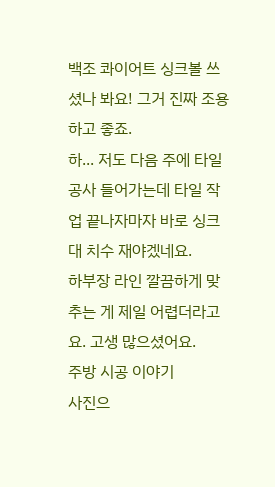백조 콰이어트 싱크볼 쓰셨나 봐요! 그거 진짜 조용하고 좋죠.
하... 저도 다음 주에 타일 공사 들어가는데 타일 작업 끝나자마자 바로 싱크대 치수 재야겠네요.
하부장 라인 깔끔하게 맞추는 게 제일 어렵더라고요. 고생 많으셨어요.
주방 시공 이야기
사진으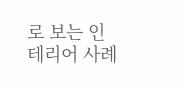로 보는 인테리어 사례